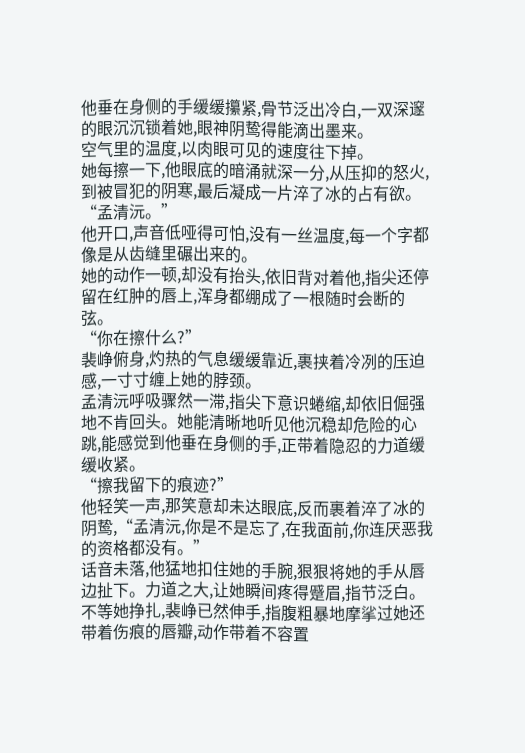他垂在身侧的手缓缓攥紧,骨节泛出冷白,一双深邃的眼沉沉锁着她,眼神阴鸷得能滴出墨来。
空气里的温度,以肉眼可见的速度往下掉。
她每擦一下,他眼底的暗涌就深一分,从压抑的怒火,到被冒犯的阴寒,最后凝成一片淬了冰的占有欲。
“孟清沅。”
他开口,声音低哑得可怕,没有一丝温度,每一个字都像是从齿缝里碾出来的。
她的动作一顿,却没有抬头,依旧背对着他,指尖还停留在红肿的唇上,浑身都绷成了一根随时会断的弦。
“你在擦什么?”
裴峥俯身,灼热的气息缓缓靠近,裹挟着冷冽的压迫感,一寸寸缠上她的脖颈。
孟清沅呼吸骤然一滞,指尖下意识蜷缩,却依旧倔强地不肯回头。她能清晰地听见他沉稳却危险的心跳,能感觉到他垂在身侧的手,正带着隐忍的力道缓缓收紧。
“擦我留下的痕迹?”
他轻笑一声,那笑意却未达眼底,反而裹着淬了冰的阴鸷,“孟清沅,你是不是忘了,在我面前,你连厌恶我的资格都没有。”
话音未落,他猛地扣住她的手腕,狠狠将她的手从唇边扯下。力道之大,让她瞬间疼得蹙眉,指节泛白。
不等她挣扎,裴峥已然伸手,指腹粗暴地摩挲过她还带着伤痕的唇瓣,动作带着不容置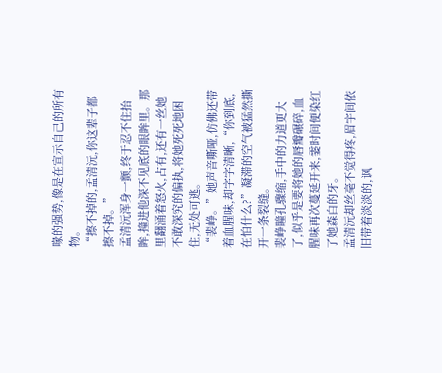喙的强势,像是在宣示自己的所有物。
“擦不掉的,孟清沅,你这辈子都擦不掉。”
孟清沅浑身一颤,终于忍不住抬眸,撞进他深不见底的眼眸里。那里翻涌着怒火,占有,还有一丝她不敢深究的偏执,将她死死地困住,无处可逃。
“裴峥。”她声音嘶哑,仿佛还带着血腥味,却字字清晰,“你到底,在怕什么?”凝滞的空气被猛然撕开一条裂缝。
裴峥瞳孔骤缩,手中的力道更大了,似乎是要将她的唇瓣碾碎,血腥味再次蔓延开来,霎时间便染红了她森白的牙。
孟清沅却丝毫不觉得疼,眉宇间依旧带着淡淡的,讽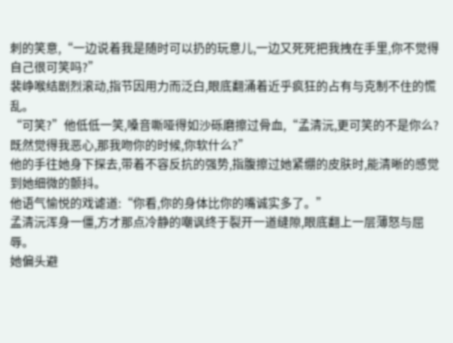刺的笑意,“一边说着我是随时可以扔的玩意儿,一边又死死把我拽在手里,你不觉得自己很可笑吗?”
裴峥喉结剧烈滚动,指节因用力而泛白,眼底翻涌着近乎疯狂的占有与克制不住的慌乱。
“可笑?”他低低一笑,嗓音嘶哑得如沙砾磨擦过骨血,“孟清沅,更可笑的不是你么?既然觉得我恶心,那我吻你的时候,你软什么?”
他的手往她身下探去,带着不容反抗的强势,指腹擦过她紧绷的皮肤时,能清晰的感觉到她细微的颤抖。
他语气愉悦的戏谑道:“你看,你的身体比你的嘴诚实多了。”
孟清沅浑身一僵,方才那点冷静的嘲讽终于裂开一道缝隙,眼底翻上一层薄怒与屈辱。
她偏头避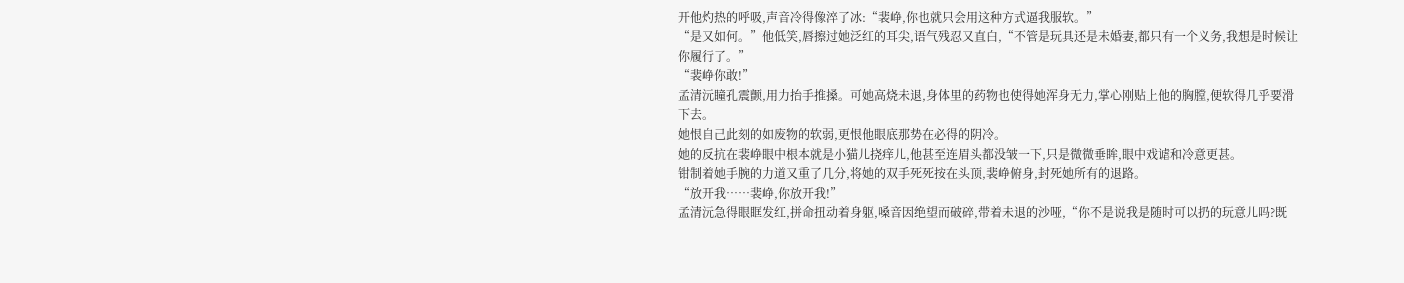开他灼热的呼吸,声音冷得像淬了冰:“裴峥,你也就只会用这种方式逼我服软。”
“是又如何。”他低笑,唇擦过她泛红的耳尖,语气残忍又直白,“不管是玩具还是未婚妻,都只有一个义务,我想是时候让你履行了。”
“裴峥你敢!”
孟清沅瞳孔震颤,用力抬手推搡。可她高烧未退,身体里的药物也使得她浑身无力,掌心刚贴上他的胸膛,便软得几乎要滑下去。
她恨自己此刻的如废物的软弱,更恨他眼底那势在必得的阴冷。
她的反抗在裴峥眼中根本就是小猫儿挠痒儿,他甚至连眉头都没皱一下,只是微微垂眸,眼中戏谑和冷意更甚。
钳制着她手腕的力道又重了几分,将她的双手死死按在头顶,裴峥俯身,封死她所有的退路。
“放开我……裴峥,你放开我!”
孟清沅急得眼眶发红,拼命扭动着身躯,嗓音因绝望而破碎,带着未退的沙哑,“你不是说我是随时可以扔的玩意儿吗?既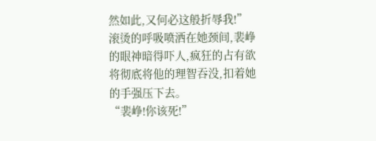然如此,又何必这般折辱我!”
滚烫的呼吸喷洒在她颈间,裴峥的眼神暗得吓人,疯狂的占有欲将彻底将他的理智吞没,扣着她的手强压下去。
“裴峥!你该死!”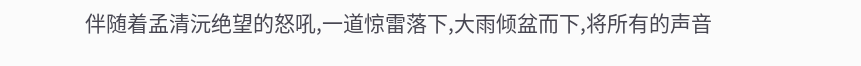伴随着孟清沅绝望的怒吼,一道惊雷落下,大雨倾盆而下,将所有的声音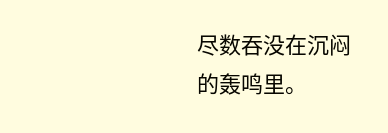尽数吞没在沉闷的轰鸣里。